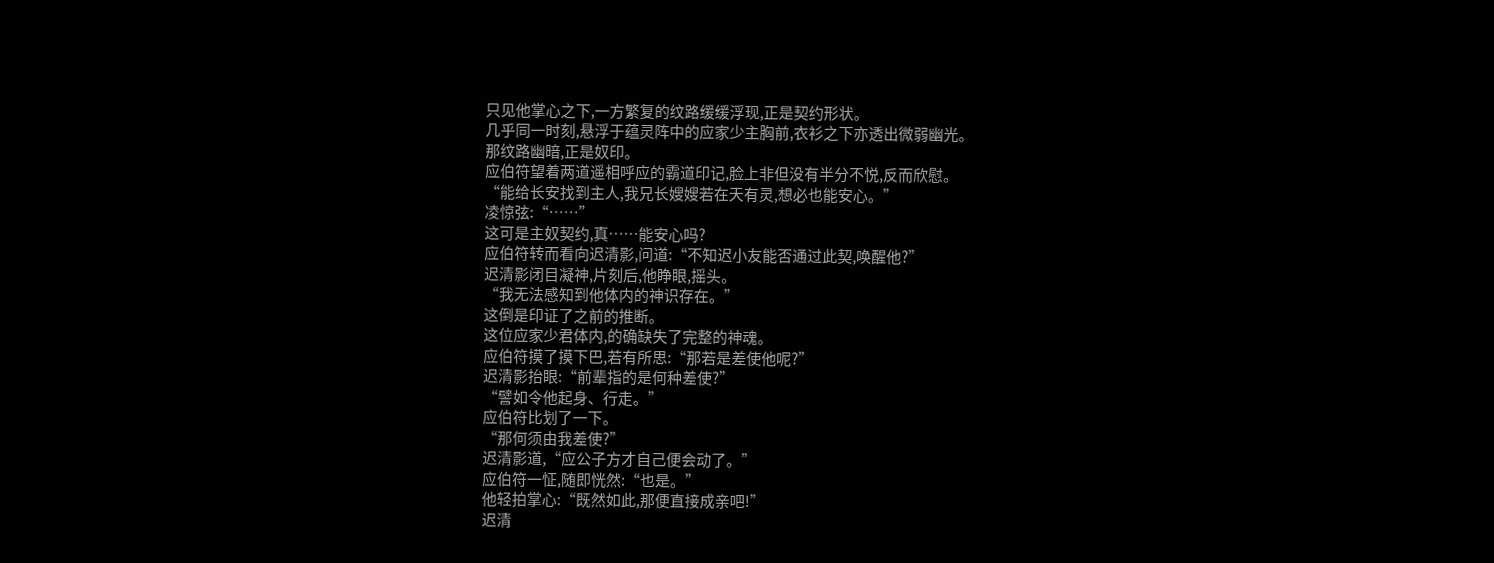只见他掌心之下,一方繁复的纹路缓缓浮现,正是契约形状。
几乎同一时刻,悬浮于蕴灵阵中的应家少主胸前,衣衫之下亦透出微弱幽光。
那纹路幽暗,正是奴印。
应伯符望着两道遥相呼应的霸道印记,脸上非但没有半分不悦,反而欣慰。
“能给长安找到主人,我兄长嫂嫂若在天有灵,想必也能安心。”
凌惊弦:“……”
这可是主奴契约,真……能安心吗?
应伯符转而看向迟清影,问道:“不知迟小友能否通过此契,唤醒他?”
迟清影闭目凝神,片刻后,他睁眼,摇头。
“我无法感知到他体内的神识存在。”
这倒是印证了之前的推断。
这位应家少君体内,的确缺失了完整的神魂。
应伯符摸了摸下巴,若有所思:“那若是差使他呢?”
迟清影抬眼:“前辈指的是何种差使?”
“譬如令他起身、行走。”
应伯符比划了一下。
“那何须由我差使?”
迟清影道,“应公子方才自己便会动了。”
应伯符一怔,随即恍然:“也是。”
他轻拍掌心:“既然如此,那便直接成亲吧!”
迟清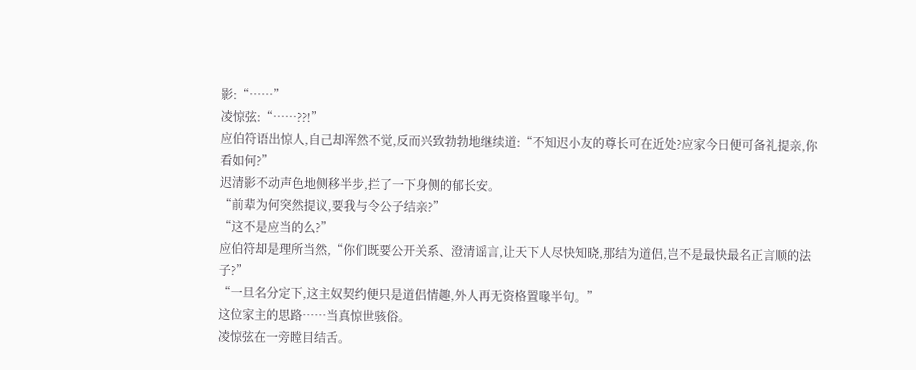影:“……”
凌惊弦:“……??!”
应伯符语出惊人,自己却浑然不觉,反而兴致勃勃地继续道:“不知迟小友的尊长可在近处?应家今日便可备礼提亲,你看如何?”
迟清影不动声色地侧移半步,拦了一下身侧的郁长安。
“前辈为何突然提议,要我与令公子结亲?”
“这不是应当的么?”
应伯符却是理所当然,“你们既要公开关系、澄清谣言,让天下人尽快知晓,那结为道侣,岂不是最快最名正言顺的法子?”
“一旦名分定下,这主奴契约便只是道侣情趣,外人再无资格置喙半句。”
这位家主的思路……当真惊世骇俗。
凌惊弦在一旁瞠目结舌。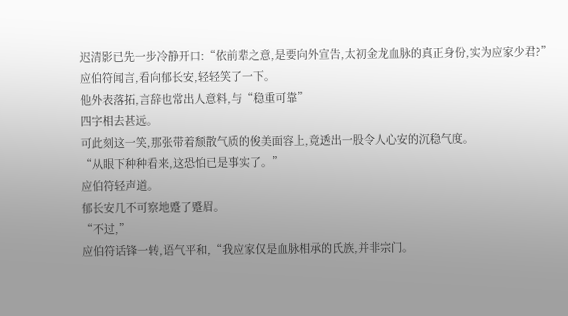迟清影已先一步冷静开口:“依前辈之意,是要向外宣告,太初金龙血脉的真正身份,实为应家少君?”
应伯符闻言,看向郁长安,轻轻笑了一下。
他外表落拓,言辞也常出人意料,与“稳重可靠”
四字相去甚远。
可此刻这一笑,那张带着颓散气质的俊美面容上,竟透出一股令人心安的沉稳气度。
“从眼下种种看来,这恐怕已是事实了。”
应伯符轻声道。
郁长安几不可察地蹙了蹙眉。
“不过,”
应伯符话锋一转,语气平和,“我应家仅是血脉相承的氏族,并非宗门。